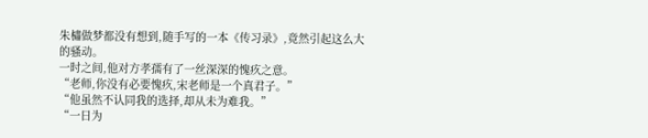朱橚做梦都没有想到,随手写的一本《传习录》,竟然引起这么大的骚动。
一时之间,他对方孝孺有了一丝深深的愧疚之意。
“老师,你没有必要愧疚,宋老师是一个真君子。”
“他虽然不认同我的选择,却从未为难我。”
“一日为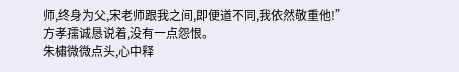师,终身为父,宋老师跟我之间,即便道不同,我依然敬重他!”
方孝孺诚恳说着,没有一点怨恨。
朱橚微微点头,心中释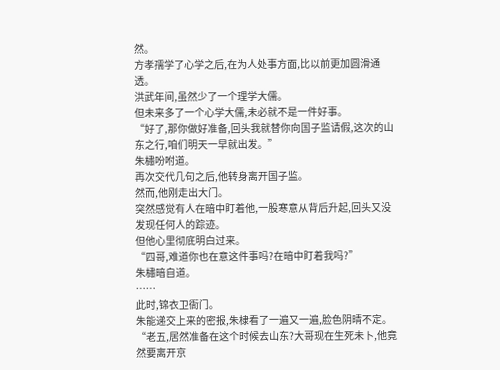然。
方孝孺学了心学之后,在为人处事方面,比以前更加圆滑通透。
洪武年间,虽然少了一个理学大儒。
但未来多了一个心学大儒,未必就不是一件好事。
“好了,那你做好准备,回头我就替你向国子监请假,这次的山东之行,咱们明天一早就出发。”
朱橚吩咐道。
再次交代几句之后,他转身离开国子监。
然而,他刚走出大门。
突然感觉有人在暗中盯着他,一股寒意从背后升起,回头又没发现任何人的踪迹。
但他心里彻底明白过来。
“四哥,难道你也在意这件事吗?在暗中盯着我吗?”
朱橚暗自道。
……
此时,锦衣卫衙门。
朱能递交上来的密报,朱棣看了一遍又一遍,脸色阴晴不定。
“老五,居然准备在这个时候去山东?大哥现在生死未卜,他竟然要离开京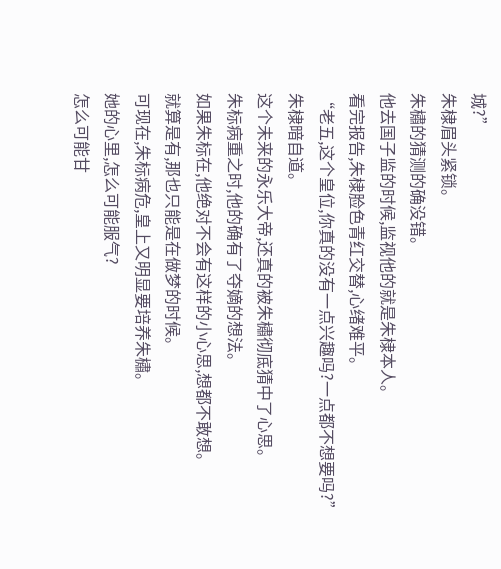城?”
朱棣眉头紧锁。
朱橚的猜测的确没错。
他去国子监的时候,监视他的就是朱棣本人。
看完报告,朱棣脸色青红交替,心绪难平。
“老五,这个皇位,你真的没有一点兴趣吗?一点都不想要吗?”
朱棣暗自道。
这个未来的永乐大帝,还真的被朱橚彻底猜中了心思。
朱标病重之时,他的确有了夺嫡的想法。
如果朱标在,他绝对不会有这样的小心思,想都不敢想。
就算是有,那也只能是在做梦的时候。
可现在,朱标病危,皇上又明显要培养朱橚。
她的心里,怎么可能服气?
怎么可能甘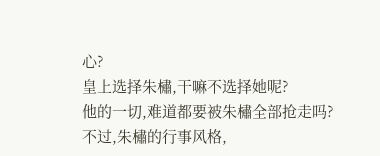心?
皇上选择朱橚,干嘛不选择她呢?
他的一切,难道都要被朱橚全部抢走吗?
不过,朱橚的行事风格,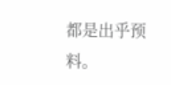都是出乎预料。